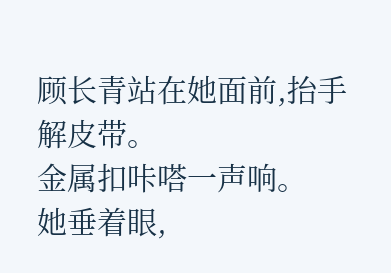顾长青站在她面前,抬手解皮带。
金属扣咔嗒一声响。
她垂着眼,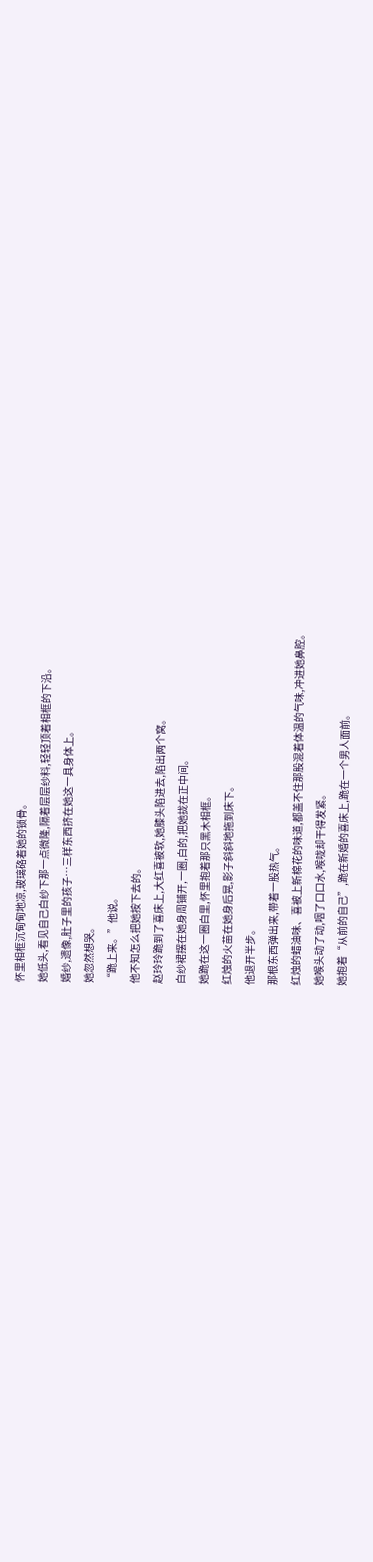怀里相框沉甸甸地凉,玻璃硌着她的锁骨。
她低头,看见自己白纱下那一点微隆,隔着层层纱料,轻轻顶着相框的下沿。
婚纱,遗像,肚子里的孩子…三样东西挤在她这一具身体上。
她忽然想哭。
“跪上来。”他说。
他不知怎么把她按下去的。
赵玲玲跪到了喜床上,大红喜被软,她膝头陷进去,陷出两个窝。
白纱裙摆在她身周铺开,一圈,白的,把她拢在正中间。
她跪在这一圈白里,怀里抱着那只黑木相框。
红烛的火苗在她身后晃,影子斜斜地拖到床下。
他退开半步。
那根东西弹出来,带着一股热气。
红烛的蜡油味、喜被上新棉花的味道,都盖不住那股混着体温的气味,冲进她鼻腔。
她喉头动了动,咽了口口水,喉咙却干得发紧。
她抱着“从前的自己”,跪在新婚的喜床上,跪在一个男人面前。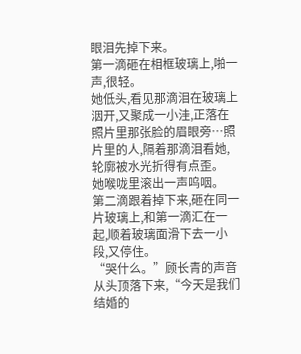眼泪先掉下来。
第一滴砸在相框玻璃上,啪一声,很轻。
她低头,看见那滴泪在玻璃上洇开,又聚成一小洼,正落在照片里那张脸的眉眼旁…照片里的人,隔着那滴泪看她,轮廓被水光折得有点歪。
她喉咙里滚出一声呜咽。
第二滴跟着掉下来,砸在同一片玻璃上,和第一滴汇在一起,顺着玻璃面滑下去一小段,又停住。
“哭什么。”顾长青的声音从头顶落下来,“今天是我们结婚的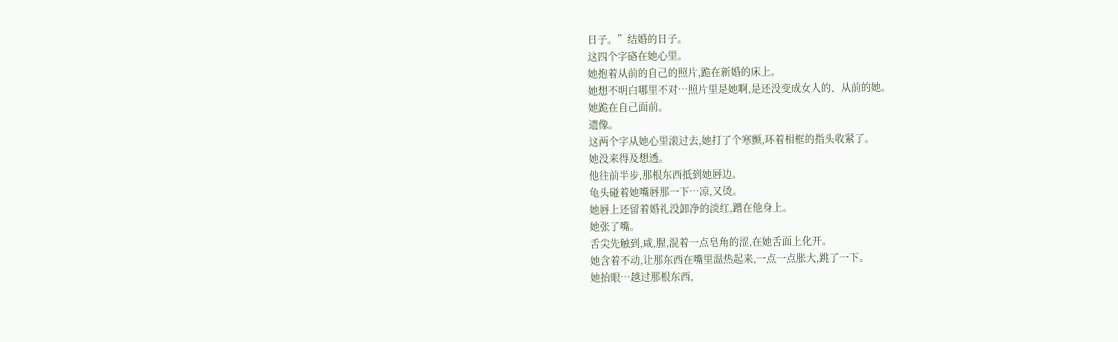日子。”结婚的日子。
这四个字硌在她心里。
她抱着从前的自己的照片,跪在新婚的床上。
她想不明白哪里不对…照片里是她啊,是还没变成女人的、从前的她。
她跪在自己面前。
遗像。
这两个字从她心里滚过去,她打了个寒颤,环着相框的指头收紧了。
她没来得及想透。
他往前半步,那根东西抵到她唇边。
龟头碰着她嘴唇那一下…凉,又烫。
她唇上还留着婚礼没卸净的淡红,蹭在他身上。
她张了嘴。
舌尖先触到,咸,腥,混着一点皂角的涩,在她舌面上化开。
她含着不动,让那东西在嘴里温热起来,一点一点胀大,跳了一下。
她抬眼…越过那根东西,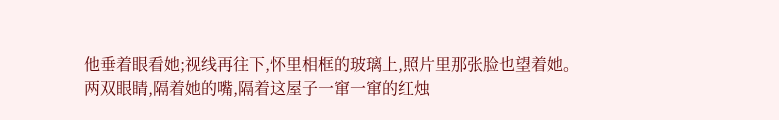他垂着眼看她;视线再往下,怀里相框的玻璃上,照片里那张脸也望着她。
两双眼睛,隔着她的嘴,隔着这屋子一窜一窜的红烛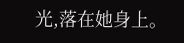光,落在她身上。